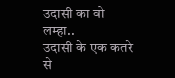उदासी का वो लम्हा..
उदासी के एक कतरे से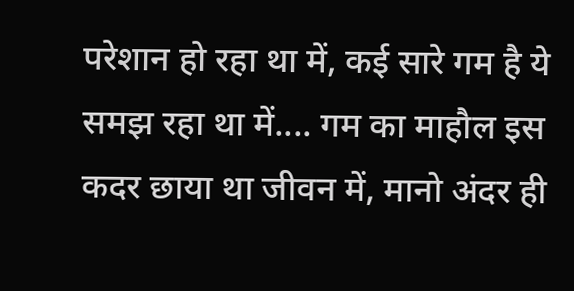परेशान हो रहा था में, कई सारे गम है ये समझ रहा था में.... गम का माहौल इस कदर छाया था जीवन में, मानो अंदर ही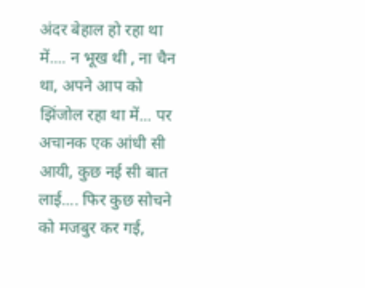अंदर बेहाल हो रहा था में.... न भूख थी , ना चैन था, अपने आप को झिंजोल रहा था में... पर अचानक एक आंधी सी आयी, कुछ नई सी बात लाई.... फिर कुछ सोचने को मजबुर कर गई,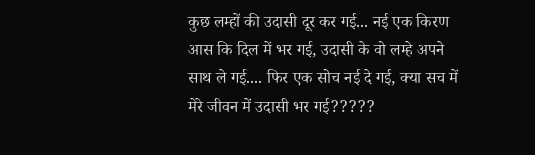कुछ लम्हों की उदासी दूर कर गई... नई एक किरण आस कि दिल में भर गई, उदासी के वो लम्हे अपने साथ ले गई.... फिर एक सोच नई दे गई, क्या सच में मेरे जीवन में उदासी भर गई?????